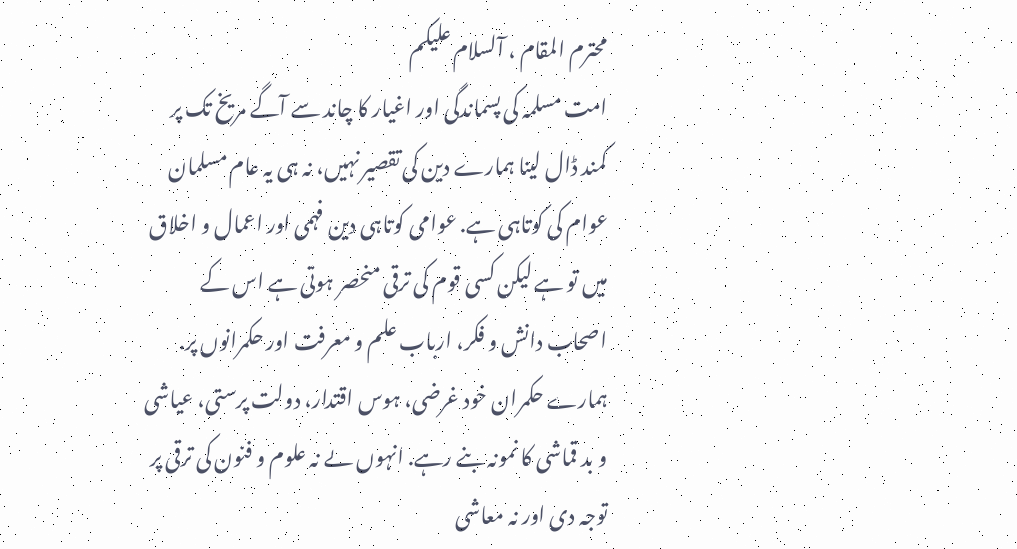محترم المقام ، آلسلام علیکم
امت مسلمہ کی پسماندگی اور اغیار کا چاند سے آگے مریخ تک پر کمند ڈال لینا ہمارے دین کی تقصیر نہیں، نہ ہی یہ عام مسلمان عوام کی کوتاہی ہے. عوامی کوتاہی دین فہمی اور اعمال و اخلاق میں تو ہے لیکن کسی قوم کی ترقی منحصر ہوتی ہے اس کے اصحاب دانش و فکر، ارباب علم و معرفت اور حکمرانوں پر. ہمارے حکمران خود غرضی، ہوس اقتدار، دولت پرستی، عیاشی و بد قماشی کا نمونہ بنے رہے. انہوں ںے نہ علوم و فنون کی ترقی پر توجہ دی اور نہ معاشی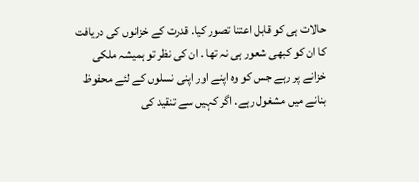حالات ہی کو قابل اعتنا تصور کیا. قدرت کے خزانوں کی دریافت کا ان کو کبھی شعور ہی نہ تھا . ان کی نظر تو ہمیشہ ملکی خزانے پر رہے جس کو وہ اپنے اور اپنی نسلوں کے لئے محفوظ بنانے میں مشغول رہے. اگر کہیں سے تنقید کی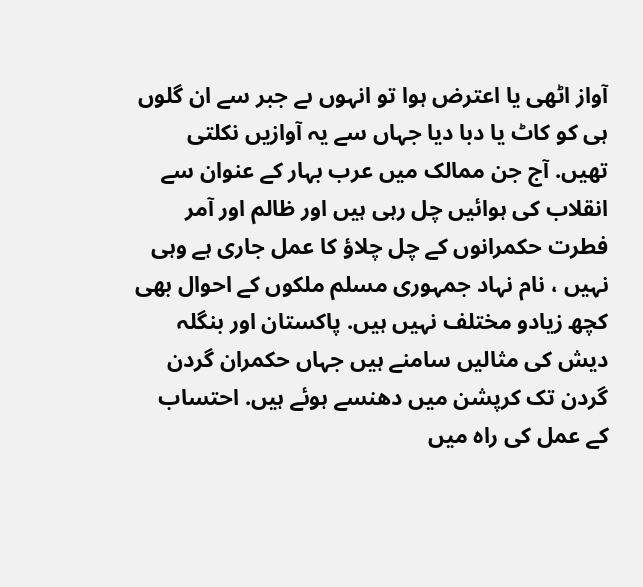آواز اٹھی یا اعترض ہوا تو انہوں ںے جبر سے ان گلوں ہی کو کاٹ یا دبا دیا جہاں سے یہ آوازیں نکلتی تھیں. آج جن ممالک میں عرب بہار کے عنوان سے انقلاب کی ہوائیں چل رہی ہیں اور ظالم اور آمر فطرت حکمرانوں کے چل چلاؤ کا عمل جاری ہے وہی نہیں ، نام نہاد جمہوری مسلم ملکوں کے احوال بھی کچھ زیادو مختلف نہیں ہیں. پاکستان اور بنگلہ دیش کی مثالیں سامنے ہیں جہاں حکمران گردن گردن تک کرپشن میں دھنسے ہوئے ہیں. احتساب کے عمل کی راہ میں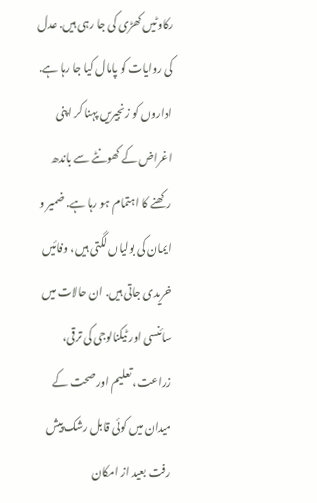رکاوٹیں کھڑی کی جا رہی ہیں. عدل کی روایات کو پامال کیا جا رہا ہے. اداروں کو زنجیریں پہنا کر اپنی اغراض کے کھونٹے سے باندھ رکھنے کا اہتمام ہو رہا ہے. ضمیر و ایمان کی بولیاں لگتی ہیں، وفائیں خریدی جاتی ہیں. ان حالات میں سائنسی اور ٹیکنالوجی کی ترقی، زراعت، تعلیم اور صحت کے میدان میں کوئی قابل رشک پیش رفت بعید از امکان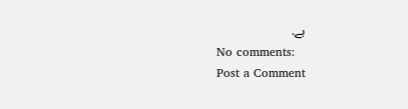ہے.
No comments:
Post a Comment